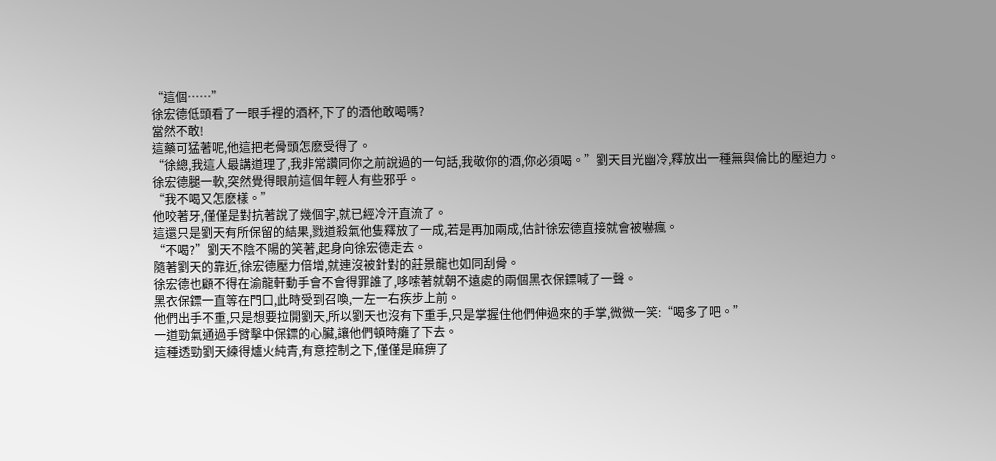“這個……”
徐宏德低頭看了一眼手裡的酒杯,下了的酒他敢喝嗎?
當然不敢!
這藥可猛著呢,他這把老骨頭怎麽受得了。
“徐總,我這人最講道理了,我非常讚同你之前說過的一句話,我敬你的酒,你必須喝。”劉天目光幽冷,釋放出一種無與倫比的壓迫力。
徐宏德腿一軟,突然覺得眼前這個年輕人有些邪乎。
“我不喝又怎麽樣。”
他咬著牙,僅僅是對抗著說了幾個字,就已經冷汗直流了。
這還只是劉天有所保留的結果,戮道殺氣他隻釋放了一成,若是再加兩成,估計徐宏德直接就會被嚇瘋。
“不喝?”劉天不陰不陽的笑著,起身向徐宏德走去。
隨著劉天的靠近,徐宏德壓力倍增,就連沒被針對的莊景龍也如同刮骨。
徐宏德也顧不得在渝龍軒動手會不會得罪誰了,哆嗦著就朝不遠處的兩個黑衣保鏢喊了一聲。
黑衣保鏢一直等在門口,此時受到召喚,一左一右疾步上前。
他們出手不重,只是想要拉開劉天,所以劉天也沒有下重手,只是掌握住他們伸過來的手掌,微微一笑:“喝多了吧。”
一道勁氣通過手臂擊中保鏢的心臟,讓他們頓時癱了下去。
這種透勁劉天練得爐火純青,有意控制之下,僅僅是麻痹了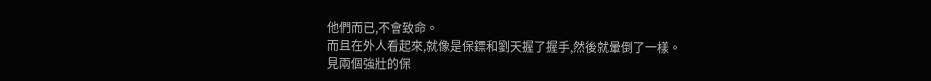他們而已,不會致命。
而且在外人看起來,就像是保鏢和劉天握了握手,然後就暈倒了一樣。
見兩個強壯的保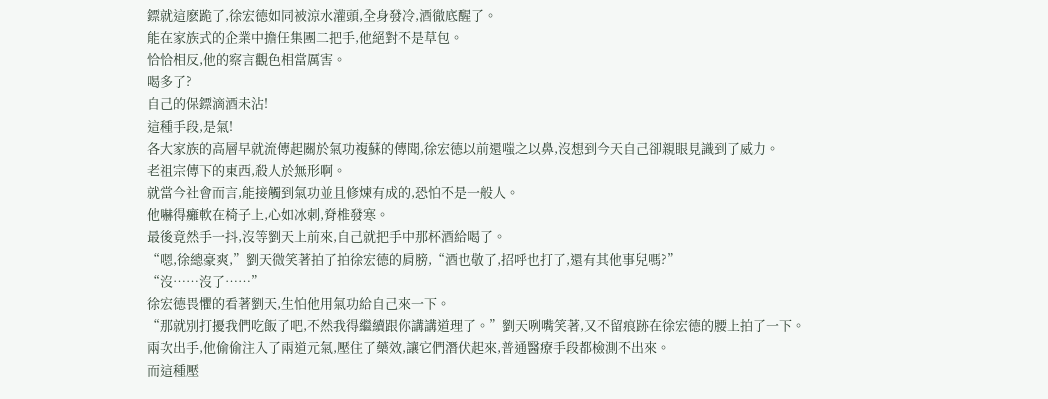鏢就這麽跪了,徐宏德如同被涼水灌頭,全身發冷,酒徹底醒了。
能在家族式的企業中擔任集團二把手,他絕對不是草包。
恰恰相反,他的察言觀色相當厲害。
喝多了?
自己的保鏢滴酒未沾!
這種手段,是氣!
各大家族的高層早就流傳起關於氣功複蘇的傳聞,徐宏德以前還嗤之以鼻,沒想到今天自己卻親眼見識到了威力。
老祖宗傳下的東西,殺人於無形啊。
就當今社會而言,能接觸到氣功並且修煉有成的,恐怕不是一般人。
他嚇得癱軟在椅子上,心如冰刺,脊椎發寒。
最後竟然手一抖,沒等劉天上前來,自己就把手中那杯酒給喝了。
“嗯,徐總豪爽,”劉天微笑著拍了拍徐宏德的肩膀,“酒也敬了,招呼也打了,還有其他事兒嗎?”
“沒……沒了……”
徐宏德畏懼的看著劉天,生怕他用氣功給自己來一下。
“那就別打擾我們吃飯了吧,不然我得繼續跟你講講道理了。”劉天咧嘴笑著,又不留痕跡在徐宏德的腰上拍了一下。
兩次出手,他偷偷注入了兩道元氣,壓住了藥效,讓它們潛伏起來,普通醫療手段都檢測不出來。
而這種壓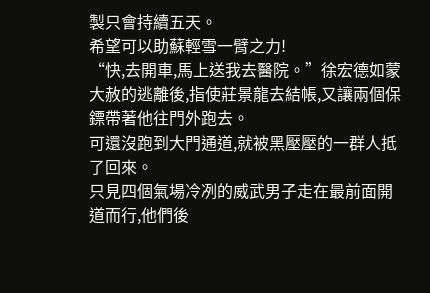製只會持續五天。
希望可以助蘇輕雪一臂之力!
“快,去開車,馬上送我去醫院。”徐宏德如蒙大赦的逃離後,指使莊景龍去結帳,又讓兩個保鏢帶著他往門外跑去。
可還沒跑到大門通道,就被黑壓壓的一群人抵了回來。
只見四個氣場冷冽的威武男子走在最前面開道而行,他們後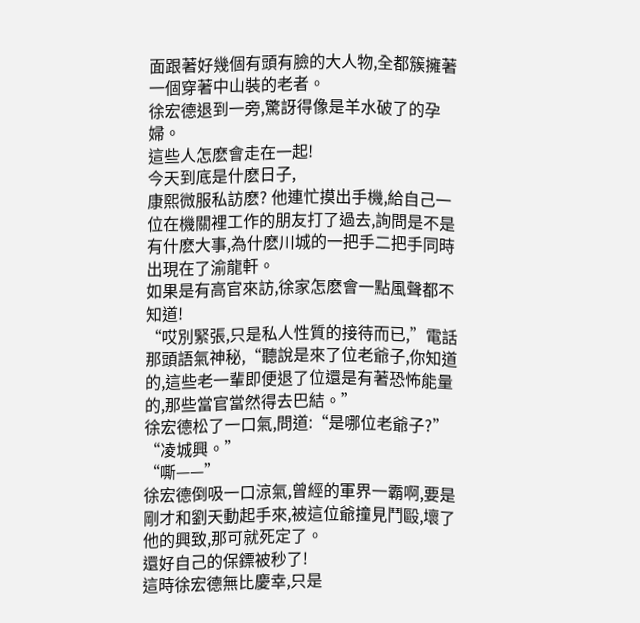面跟著好幾個有頭有臉的大人物,全都簇擁著一個穿著中山裝的老者。
徐宏德退到一旁,驚訝得像是羊水破了的孕婦。
這些人怎麽會走在一起!
今天到底是什麽日子,
康熙微服私訪麽? 他連忙摸出手機,給自己一位在機關裡工作的朋友打了過去,詢問是不是有什麽大事,為什麽川城的一把手二把手同時出現在了渝龍軒。
如果是有高官來訪,徐家怎麽會一點風聲都不知道!
“哎別緊張,只是私人性質的接待而已,”電話那頭語氣神秘,“聽說是來了位老爺子,你知道的,這些老一輩即便退了位還是有著恐怖能量的,那些當官當然得去巴結。”
徐宏德松了一口氣,問道:“是哪位老爺子?”
“凌城興。”
“嘶——”
徐宏德倒吸一口涼氣,曾經的軍界一霸啊,要是剛才和劉天動起手來,被這位爺撞見鬥毆,壞了他的興致,那可就死定了。
還好自己的保鏢被秒了!
這時徐宏德無比慶幸,只是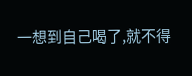一想到自己喝了,就不得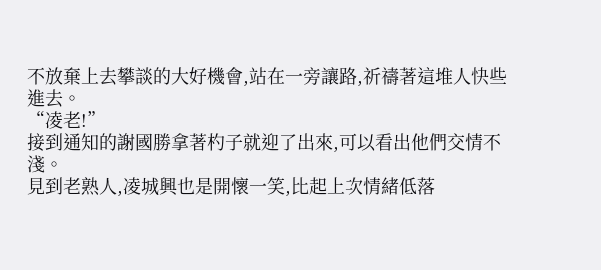不放棄上去攀談的大好機會,站在一旁讓路,祈禱著這堆人快些進去。
“凌老!”
接到通知的謝國勝拿著杓子就迎了出來,可以看出他們交情不淺。
見到老熟人,凌城興也是開懷一笑,比起上次情緒低落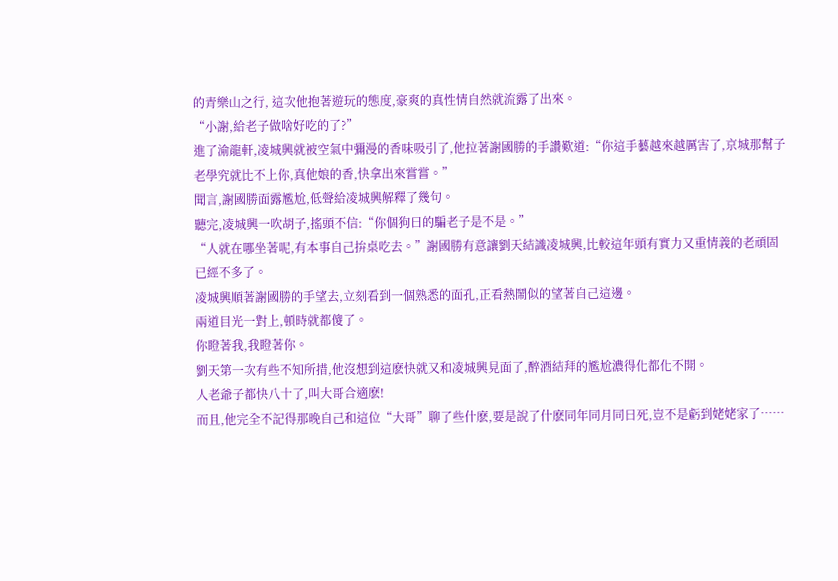的青樂山之行, 這次他抱著遊玩的態度,豪爽的真性情自然就流露了出來。
“小謝,給老子做啥好吃的了?”
進了渝龍軒,凌城興就被空氣中彌漫的香味吸引了,他拉著謝國勝的手讚歎道:“你這手藝越來越厲害了,京城那幫子老學究就比不上你,真他娘的香,快拿出來嘗嘗。”
聞言,謝國勝面露尷尬,低聲給凌城興解釋了幾句。
聽完,凌城興一吹胡子,搖頭不信:“你個狗曰的騙老子是不是。”
“人就在哪坐著呢,有本事自己拚桌吃去。”謝國勝有意讓劉天結識凌城興,比較這年頭有實力又重情義的老頑固已經不多了。
凌城興順著謝國勝的手望去,立刻看到一個熟悉的面孔,正看熱鬧似的望著自己這邊。
兩道目光一對上,頓時就都傻了。
你瞪著我,我瞪著你。
劉天第一次有些不知所措,他沒想到這麽快就又和凌城興見面了,醉酒結拜的尷尬濃得化都化不開。
人老爺子都快八十了,叫大哥合適麽!
而且,他完全不記得那晚自己和這位“大哥”聊了些什麽,要是說了什麽同年同月同日死,豈不是虧到姥姥家了……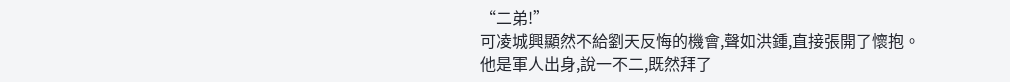“二弟!”
可凌城興顯然不給劉天反悔的機會,聲如洪鍾,直接張開了懷抱。
他是軍人出身,說一不二,既然拜了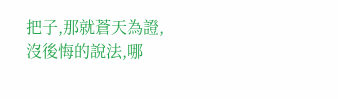把子,那就蒼天為證,沒後悔的說法,哪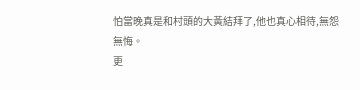怕當晚真是和村頭的大黃結拜了,他也真心相待,無怨無悔。
更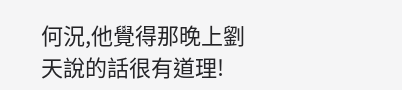何況,他覺得那晚上劉天說的話很有道理!